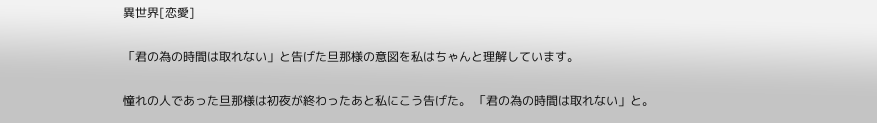異世界[恋愛]

「君の為の時間は取れない」と告げた旦那様の意図を私はちゃんと理解しています。

憧れの人であった旦那様は初夜が終わったあと私にこう告げた。 「君の為の時間は取れない」と。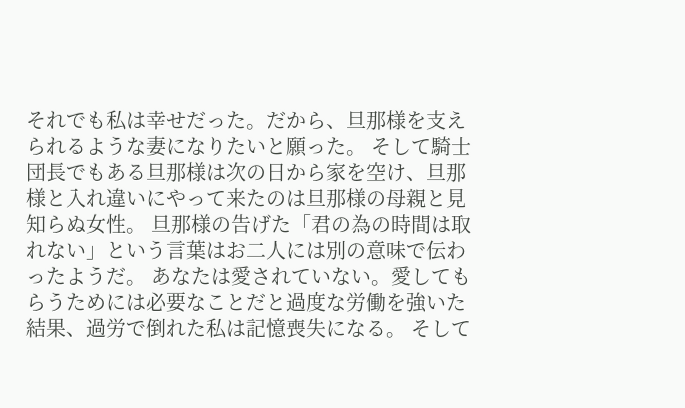それでも私は幸せだった。だから、旦那様を支えられるような妻になりたいと願った。 そして騎士団長でもある旦那様は次の日から家を空け、旦那様と入れ違いにやって来たのは旦那様の母親と見知らぬ女性。 旦那様の告げた「君の為の時間は取れない」という言葉はお二人には別の意味で伝わったようだ。 あなたは愛されていない。愛してもらうためには必要なことだと過度な労働を強いた結果、過労で倒れた私は記憶喪失になる。 そして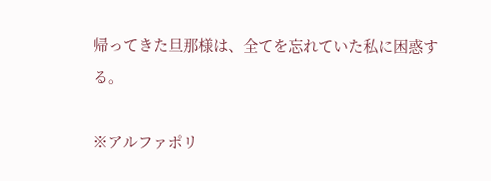帰ってきた旦那様は、全てを忘れていた私に困惑する。

※アルファポリ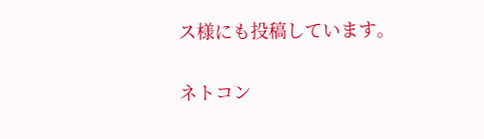ス様にも投稿しています。

ネトコン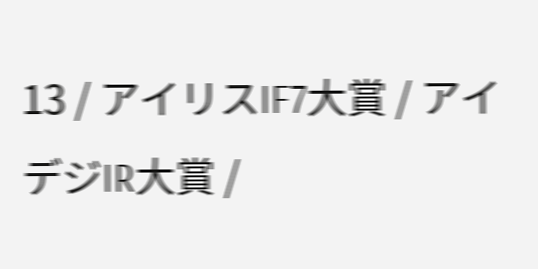13 / アイリスIF7大賞 / アイデジIR大賞 /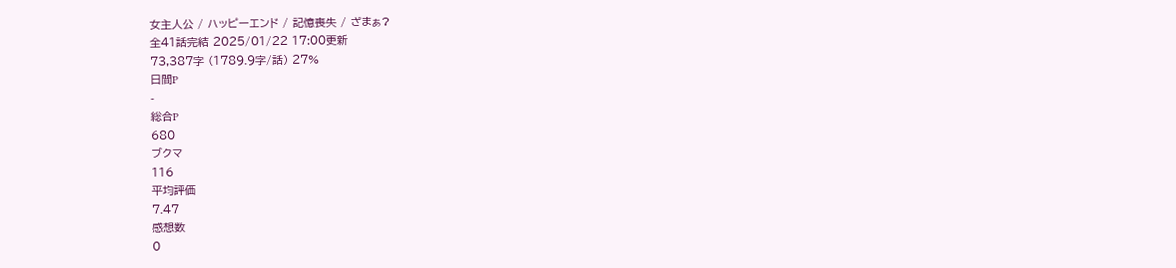女主人公 / ハッピーエンド / 記憶喪失 / ざまぁ?
全41話完結 2025/01/22 17:00更新
73,387字 (1789.9字/話) 27%
日間P
-
総合P
680
ブクマ
116
平均評価
7.47
感想数
0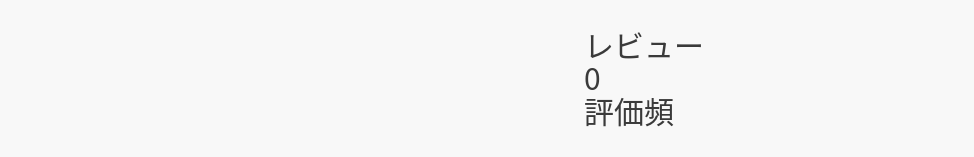レビュー
0
評価頻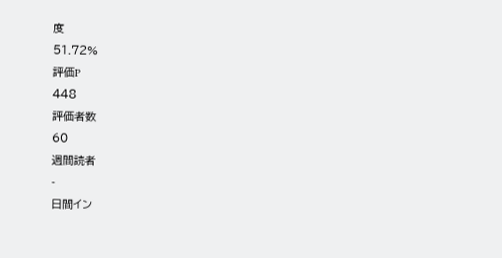度
51.72%
評価P
448
評価者数
60
週間読者
-
日間イン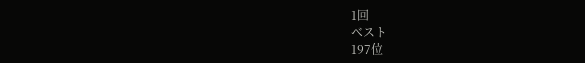1回
ベスト
197位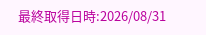最終取得日時:2026/08/31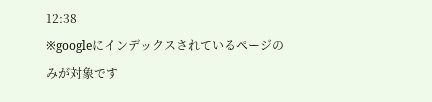12:38
※googleにインデックスされているページのみが対象です